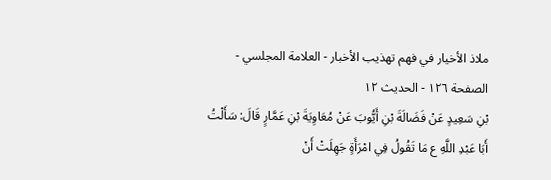ملاذ الأخيار في فهم تهذيب الأخبار - العلامة المجلسي - الصفحة ١٢٦ - الحديث ١٢
بْنِ سَعِيدٍ عَنْ فَضَالَةَ بْنِ أَيُّوبَ عَنْ مُعَاوِيَةَ بْنِ عَمَّارٍ قَالَ: سَأَلْتُ أَبَا عَبْدِ اللَّهِ ع مَا تَقُولُ فِي امْرَأَةٍ جَهِلَتْ أَنْ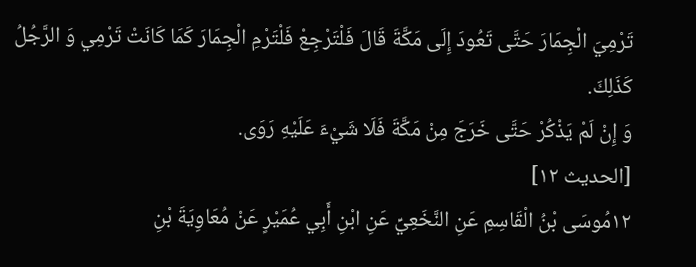تَرْمِيَ الْجِمَارَ حَتَّى تَعُودَ إِلَى مَكَّةَ قَالَ فَلْتَرْجِعْ فَلْتَرْمِ الْجِمَارَ كَمَا كَانَتْ تَرْمِي وَ الرَّجُلُ كَذَلِكَ.
وَ إِنْ لَمْ يَذْكُرْ حَتَّى خَرَجَ مِنْ مَكَّةَ فَلَا شَيْءَ عَلَيْهِ رَوَى.
[الحديث ١٢]
١٢مُوسَى بْنُ الْقَاسِمِ عَنِ النَّخَعِيِّ عَنِ ابْنِ أَبِي عُمَيْرٍ عَنْ مُعَاوِيَةَ بْنِ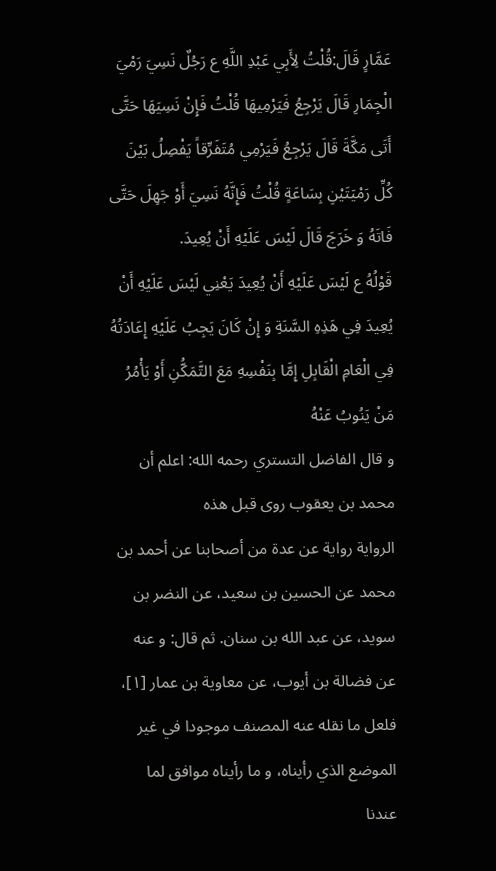عَمَّارٍ قَالَ:قُلْتُ لِأَبِي عَبْدِ اللَّهِ ع رَجُلٌ نَسِيَ رَمْيَ الْجِمَارِ قَالَ يَرْجِعُ فَيَرْمِيهَا قُلْتُ فَإِنْ نَسِيَهَا حَتَّى أَتَى مَكَّةَ قَالَ يَرْجِعُ فَيَرْمِي مُتَفَرِّقاً يَفْصِلُ بَيْنَ كُلِّ رَمْيَتَيْنِ بِسَاعَةٍ قُلْتُ فَإِنَّهُ نَسِيَ أَوْ جَهِلَ حَتَّى فَاتَهُ وَ خَرَجَ قَالَ لَيْسَ عَلَيْهِ أَنْ يُعِيدَ.
قَوْلُهُ ع لَيْسَ عَلَيْهِ أَنْ يُعِيدَ يَعْنِي لَيْسَ عَلَيْهِ أَنْ يُعِيدَ فِي هَذِهِ السَّنَةِ وَ إِنْ كَانَ يَجِبُ عَلَيْهِ إِعَادَتُهُ فِي الْعَامِ الْقَابِلِ إِمَّا بِنَفْسِهِ مَعَ التَّمَكُّنِ أَوْ يَأْمُرُ مَنْ يَنُوبُ عَنْهُ
و قال الفاضل التستري رحمه الله: اعلم أن محمد بن يعقوب روى قبل هذه
الرواية رواية عن عدة من أصحابنا عن أحمد بن محمد عن الحسين بن سعيد، عن النضر بن
سويد، عن عبد الله بن سنان. ثم قال: و عنه عن فضالة بن أيوب، عن معاوية بن عمار [١]،
فلعل ما نقله عنه المصنف موجودا في غير الموضع الذي رأيناه، و ما رأيناه موافق لما عندنا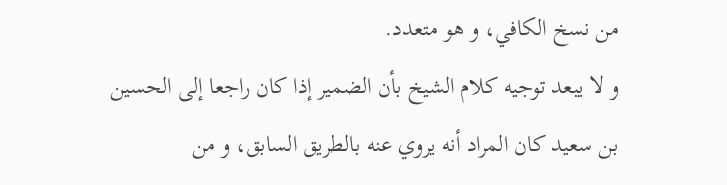من نسخ الكافي، و هو متعدد.
و لا يبعد توجيه كلام الشيخ بأن الضمير إذا كان راجعا إلى الحسين بن سعيد كان المراد أنه يروي عنه بالطريق السابق، و من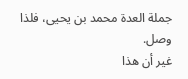جملة العدة محمد بن يحيى، فلذا وصل.
غير أن هذا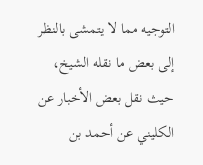التوجيه مما لا يتمشى بالنظر إلى بعض ما نقله الشيخ، حيث نقل بعض الأخبار عن الكليني عن أحمد بن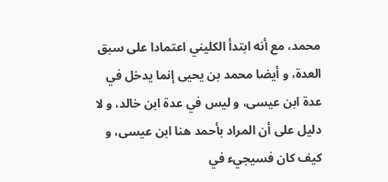محمد، مع أنه ابتدأ الكليني اعتمادا على سبق العدة، و أيضا محمد بن يحيى إنما يدخل في عدة ابن عيسى، و ليس في عدة ابن خالد، و لا دليل على أن المراد بأحمد هنا ابن عيسى، و كيف كان فسيجيء في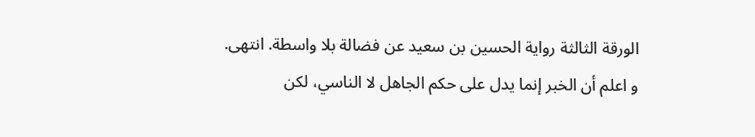الورقة الثالثة رواية الحسين بن سعيد عن فضالة بلا واسطة. انتهى.
و اعلم أن الخبر إنما يدل على حكم الجاهل لا الناسي، لكن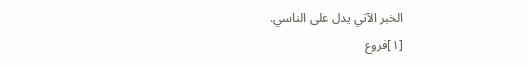الخبر الآتي يدل على الناسي.
[١]فروع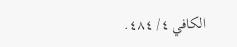الكافي ٤/ ٤٨٤.